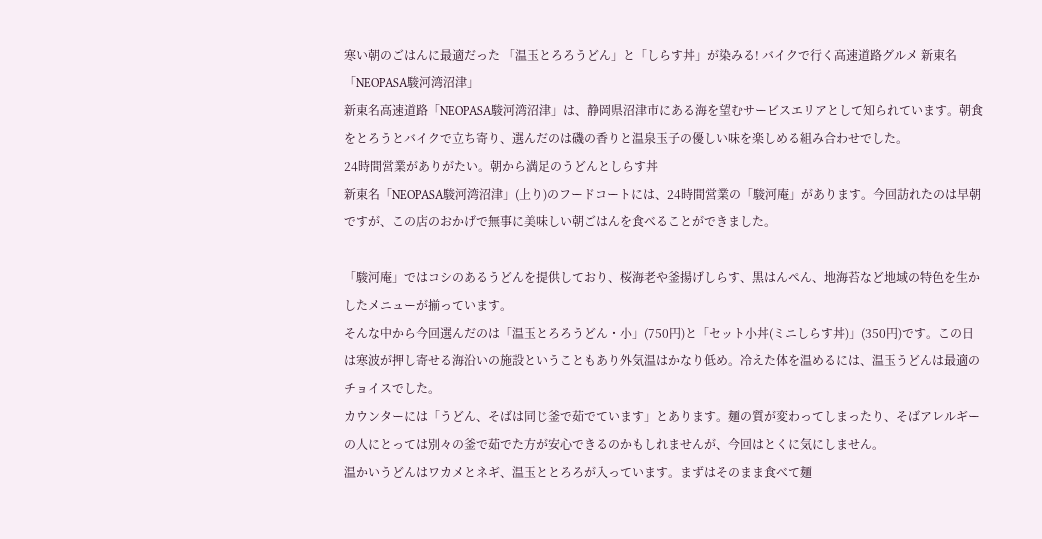寒い朝のごはんに最適だった 「温玉とろろうどん」と「しらす丼」が染みる! バイクで行く高速道路グルメ 新東名「NEOPASA駿河湾沼津」
新東名高速道路「NEOPASA駿河湾沼津」は、静岡県沼津市にある海を望むサービスエリアとして知られています。朝食をとろうとバイクで立ち寄り、選んだのは磯の香りと温泉玉子の優しい味を楽しめる組み合わせでした。
24時間営業がありがたい。朝から満足のうどんとしらす丼
新東名「NEOPASA駿河湾沼津」(上り)のフードコートには、24時間営業の「駿河庵」があります。今回訪れたのは早朝ですが、この店のおかげで無事に美味しい朝ごはんを食べることができました。

「駿河庵」ではコシのあるうどんを提供しており、桜海老や釜揚げしらす、黒はんぺん、地海苔など地域の特色を生かしたメニューが揃っています。
そんな中から今回選んだのは「温玉とろろうどん・小」(750円)と「セット小丼(ミニしらす丼)」(350円)です。この日は寒波が押し寄せる海沿いの施設ということもあり外気温はかなり低め。冷えた体を温めるには、温玉うどんは最適のチョイスでした。
カウンターには「うどん、そばは同じ釜で茹でています」とあります。麺の質が変わってしまったり、そばアレルギーの人にとっては別々の釜で茹でた方が安心できるのかもしれませんが、今回はとくに気にしません。
温かいうどんはワカメとネギ、温玉ととろろが入っています。まずはそのまま食べて麺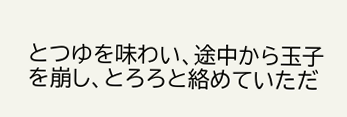とつゆを味わい、途中から玉子を崩し、とろろと絡めていただ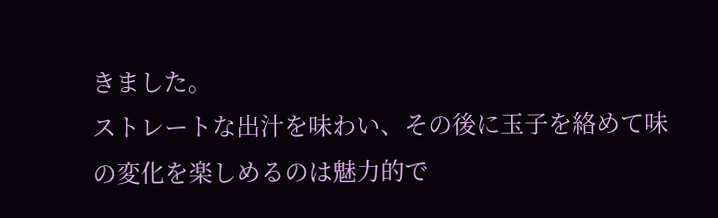きました。
ストレートな出汁を味わい、その後に玉子を絡めて味の変化を楽しめるのは魅力的で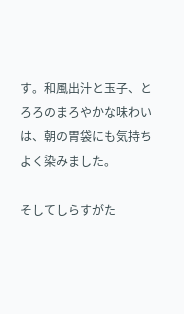す。和風出汁と玉子、とろろのまろやかな味わいは、朝の胃袋にも気持ちよく染みました。

そしてしらすがた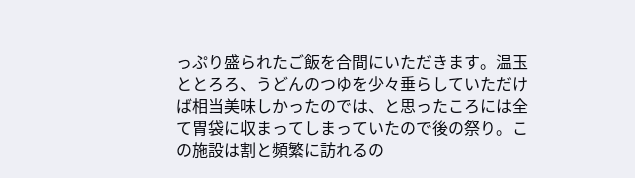っぷり盛られたご飯を合間にいただきます。温玉ととろろ、うどんのつゆを少々垂らしていただけば相当美味しかったのでは、と思ったころには全て胃袋に収まってしまっていたので後の祭り。この施設は割と頻繁に訪れるの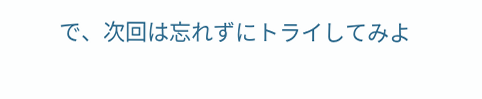で、次回は忘れずにトライしてみよ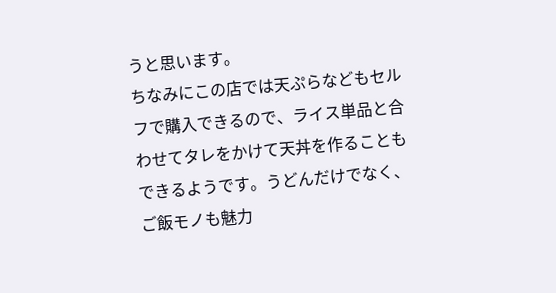うと思います。
ちなみにこの店では天ぷらなどもセルフで購入できるので、ライス単品と合わせてタレをかけて天丼を作ることもできるようです。うどんだけでなく、ご飯モノも魅力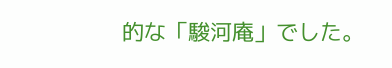的な「駿河庵」でした。